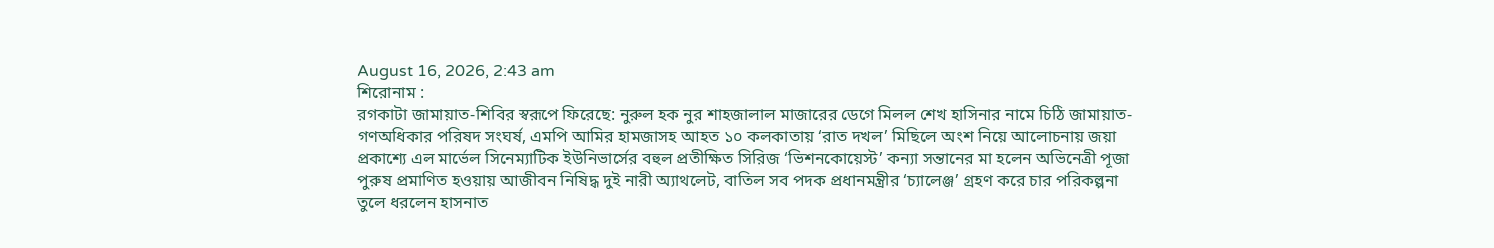August 16, 2026, 2:43 am
শিরোনাম :
রগকাটা জামায়াত-শিবির স্বরূপে ফিরেছে: নুরুল হক নুর শাহজালাল মাজারের ডেগে মিলল শেখ হাসিনার নামে চিঠি জামায়াত-গণঅধিকার পরিষদ সংঘর্ষ, এমপি আমির হামজাসহ আহত ১০ কলকাতায় ‘রাত দখল’ মিছিলে অংশ নিয়ে আলোচনায় জয়া প্রকাশ্যে এল মার্ভেল সিনেম্যাটিক ইউনিভার্সের বহুল প্রতীক্ষিত সিরিজ ‘ভিশনকোয়েস্ট’ কন্যা সন্তানের মা হলেন অভিনেত্রী পূজা পুরুষ প্রমাণিত হওয়ায় আজীবন নিষিদ্ধ দুই নারী অ্যাথলেট, বাতিল সব পদক প্রধানমন্ত্রীর ‘চ্যালেঞ্জ’ গ্রহণ করে চার পরিকল্পনা তুলে ধরলেন হাসনাত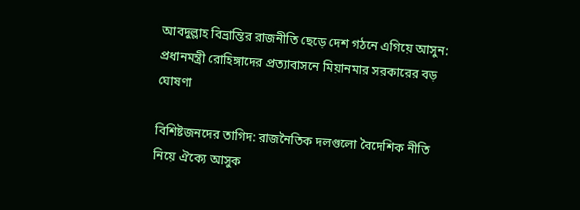আবদুল্লাহ বিভ্রান্তির রাজনীতি ছেড়ে দেশ গঠনে এগিয়ে আসুন: প্রধানমন্ত্রী রোহিঙ্গাদের প্রত্যাবাসনে মিয়ানমার সরকারের বড় ঘোষণা

বিশিষ্টজনদের তাগিদ: রাজনৈতিক দলগুলো বৈদেশিক নীতি নিয়ে ঐক্যে আসুক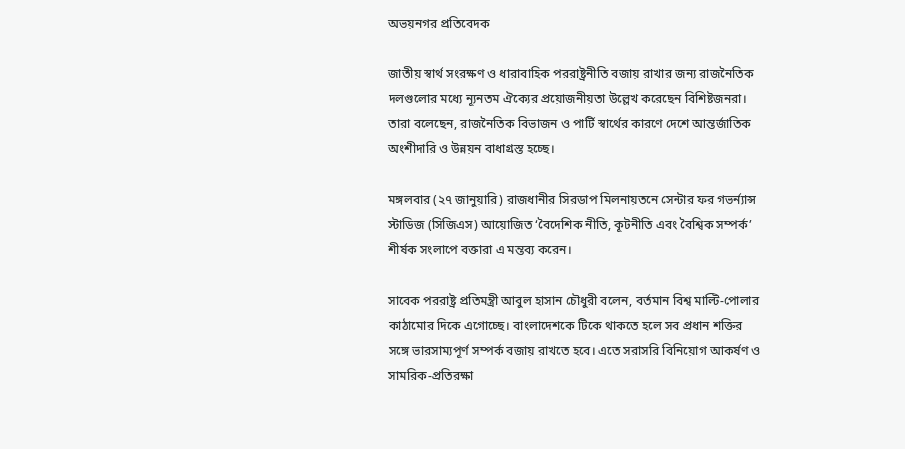অভয়নগর প্রতিবেদক

জাতীয় স্বার্থ সংরক্ষণ ও ধারাবাহিক পররাষ্ট্রনীতি বজায় রাখার জন্য রাজনৈতিক দলগুলোর মধ্যে ন্যূনতম ঐক্যের প্রয়োজনীয়তা উল্লেখ করেছেন বিশিষ্টজনরা। তারা বলেছেন, রাজনৈতিক বিভাজন ও পার্টি স্বার্থের কারণে দেশে আন্তর্জাতিক অংশীদারি ও উন্নয়ন বাধাগ্রস্ত হচ্ছে।

মঙ্গলবার (২৭ জানুয়ারি) রাজধানীর সিরডাপ মিলনায়তনে সেন্টার ফর গভর্ন্যান্স স্টাডিজ (সিজিএস) আয়োজিত ‘বৈদেশিক নীতি, কূটনীতি এবং বৈশ্বিক সম্পর্ক’ শীর্ষক সংলাপে বক্তারা এ মন্তব্য করেন।

সাবেক পররাষ্ট্র প্রতিমন্ত্রী আবুল হাসান চৌধুরী বলেন, বর্তমান বিশ্ব মাল্টি-পোলার কাঠামোর দিকে এগোচ্ছে। বাংলাদেশকে টিকে থাকতে হলে সব প্রধান শক্তির সঙ্গে ভারসাম্যপূর্ণ সম্পর্ক বজায় রাখতে হবে। এতে সরাসরি বিনিয়োগ আকর্ষণ ও সামরিক-প্রতিরক্ষা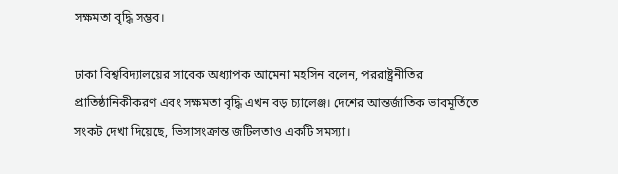সক্ষমতা বৃদ্ধি সম্ভব।

ঢাকা বিশ্ববিদ্যালয়ের সাবেক অধ্যাপক আমেনা মহসিন বলেন, পররাষ্ট্রনীতির প্রাতিষ্ঠানিকীকরণ এবং সক্ষমতা বৃদ্ধি এখন বড় চ্যালেঞ্জ। দেশের আন্তর্জাতিক ভাবমূর্তিতে সংকট দেখা দিয়েছে, ভিসাসংক্রান্ত জটিলতাও একটি সমস্যা।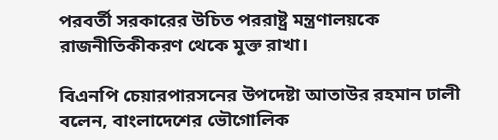পরবর্তী সরকারের উচিত পররাষ্ট্র মন্ত্রণালয়কে রাজনীতিকীকরণ থেকে মুক্ত রাখা।

বিএনপি চেয়ারপারসনের উপদেষ্টা আতাউর রহমান ঢালী বলেন, বাংলাদেশের ভৌগোলিক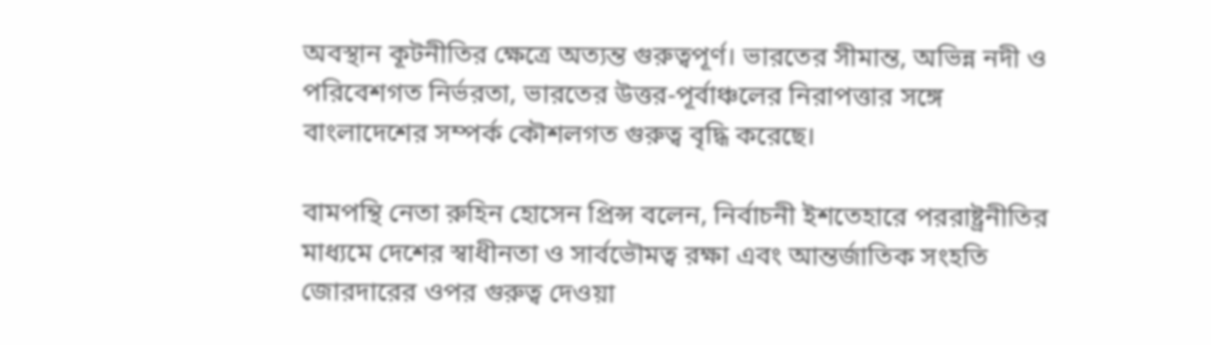অবস্থান কূটনীতির ক্ষেত্রে অত্যন্ত গুরুত্বপূর্ণ। ভারতের সীমান্ত, অভিন্ন নদী ও পরিবেশগত নির্ভরতা, ভারতের উত্তর-পূর্বাঞ্চলের নিরাপত্তার সঙ্গে বাংলাদেশের সম্পর্ক কৌশলগত গুরুত্ব বৃদ্ধি করেছে।

বামপন্থি নেতা রুহিন হোসেন প্রিন্স বলেন, নির্বাচনী ইশতেহারে পররাষ্ট্রনীতির মাধ্যমে দেশের স্বাধীনতা ও সার্বভৌমত্ব রক্ষা এবং আন্তর্জাতিক সংহতি জোরদারের ওপর গুরুত্ব দেওয়া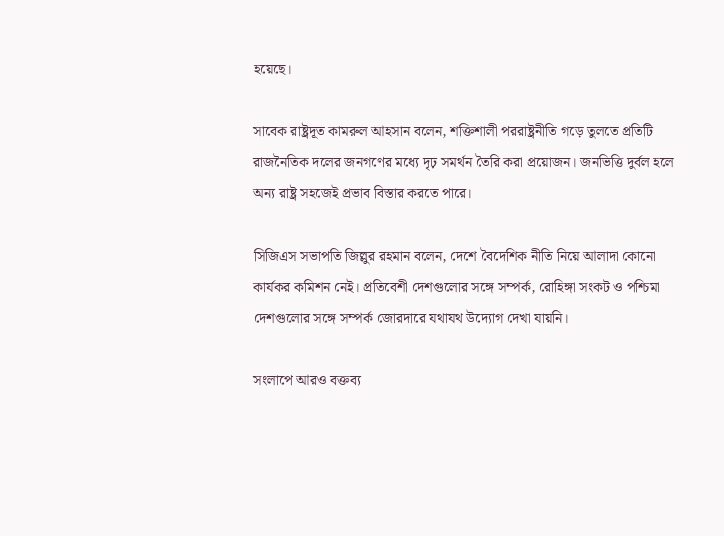হয়েছে।

সাবেক রাষ্ট্রদূত কামরুল আহসান বলেন, শক্তিশালী পররাষ্ট্রনীতি গড়ে তুলতে প্রতিটি রাজনৈতিক দলের জনগণের মধ্যে দৃঢ় সমর্থন তৈরি করা প্রয়োজন। জনভিত্তি দুর্বল হলে অন্য রাষ্ট্র সহজেই প্রভাব বিস্তার করতে পারে।

সিজিএস সভাপতি জিল্লুর রহমান বলেন, দেশে বৈদেশিক নীতি নিয়ে আলাদা কোনো কার্যকর কমিশন নেই। প্রতিবেশী দেশগুলোর সঙ্গে সম্পর্ক, রোহিঙ্গা সংকট ও পশ্চিমা দেশগুলোর সঙ্গে সম্পর্ক জোরদারে যথাযথ উদ্যোগ দেখা যায়নি।

সংলাপে আরও বক্তব্য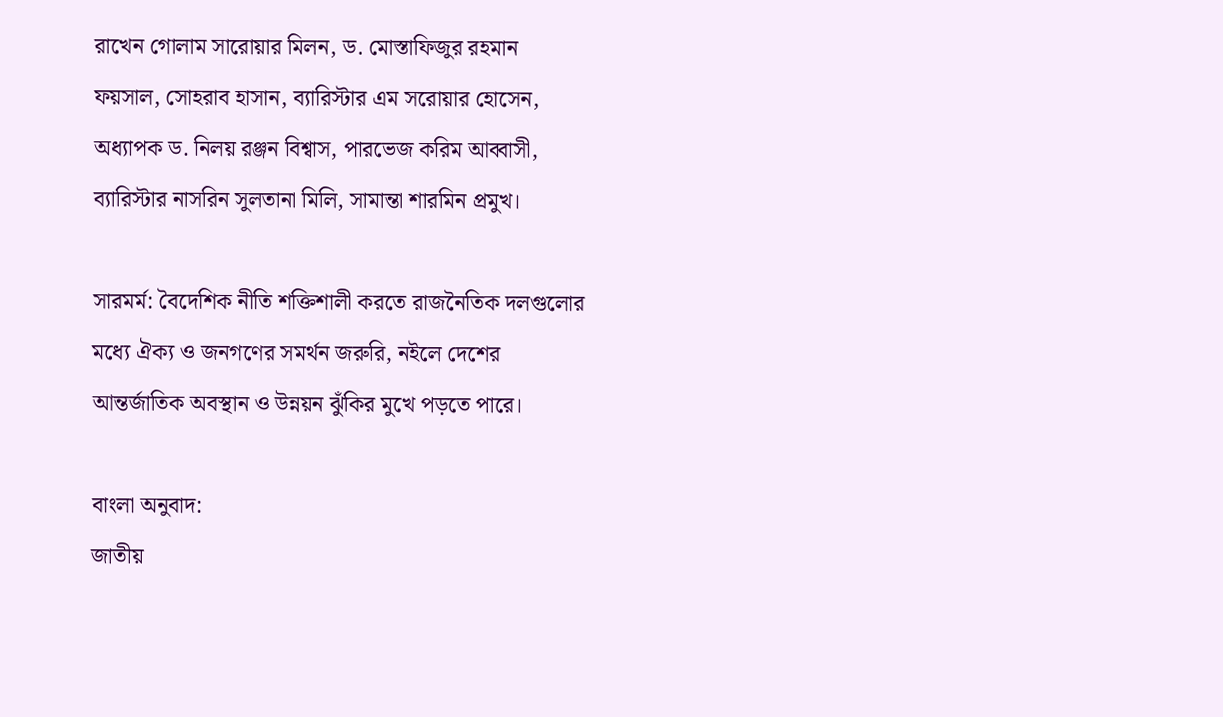রাখেন গোলাম সারোয়ার মিলন, ড. মোস্তাফিজুর রহমান ফয়সাল, সোহরাব হাসান, ব্যারিস্টার এম সরোয়ার হোসেন, অধ্যাপক ড. নিলয় রঞ্জন বিশ্বাস, পারভেজ করিম আব্বাসী, ব্যারিস্টার নাসরিন সুলতানা মিলি, সামান্তা শারমিন প্রমুখ।

সারমর্ম: বৈদেশিক নীতি শক্তিশালী করতে রাজনৈতিক দলগুলোর মধ্যে ঐক্য ও জনগণের সমর্থন জরুরি, নইলে দেশের আন্তর্জাতিক অবস্থান ও উন্নয়ন ঝুঁকির মুখে পড়তে পারে।

বাংলা অনুবাদ:
জাতীয়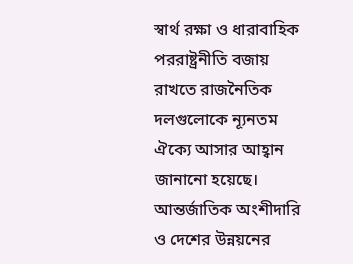স্বার্থ রক্ষা ও ধারাবাহিক পররাষ্ট্রনীতি বজায় রাখতে রাজনৈতিক দলগুলোকে ন্যূনতম ঐক্যে আসার আহ্বান জানানো হয়েছে। আন্তর্জাতিক অংশীদারি ও দেশের উন্নয়নের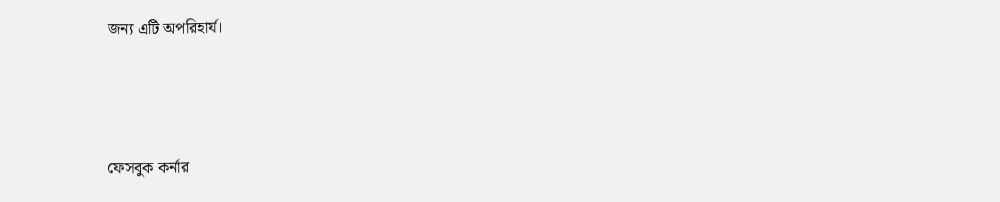জন্য এটি অপরিহার্য।



ফেসবুক কর্নার